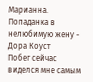Марианна. Попаданка в нелюбимую жену - Дора Коуст
Побег сейчас виделся мне самым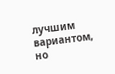лучшим вариантом, но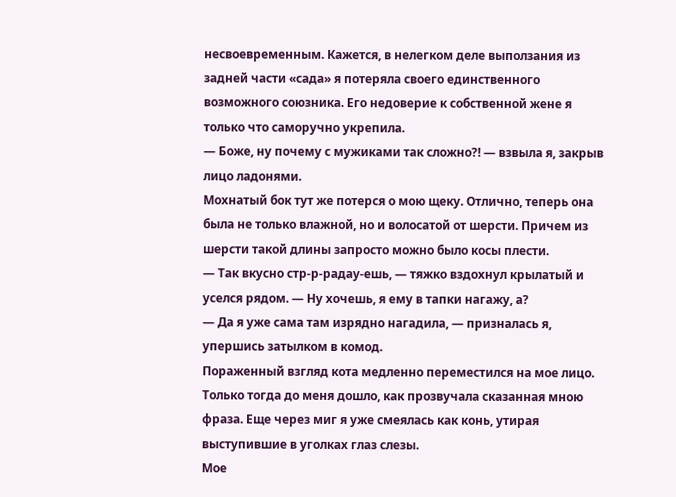несвоевременным. Кажется, в нелегком деле выползания из задней части «сада» я потеряла своего единственного возможного союзника. Его недоверие к собственной жене я только что саморучно укрепила.
— Боже, ну почему с мужиками так сложно?! — взвыла я, закрыв лицо ладонями.
Мохнатый бок тут же потерся о мою щеку. Отлично, теперь она была не только влажной, но и волосатой от шерсти. Причем из шерсти такой длины запросто можно было косы плести.
— Так вкусно стр-р-радау-ешь, — тяжко вздохнул крылатый и уселся рядом. — Ну хочешь, я ему в тапки нагажу, а?
— Да я уже сама там изрядно нагадила, — призналась я, упершись затылком в комод.
Пораженный взгляд кота медленно переместился на мое лицо. Только тогда до меня дошло, как прозвучала сказанная мною фраза. Еще через миг я уже смеялась как конь, утирая выступившие в уголках глаз слезы.
Мое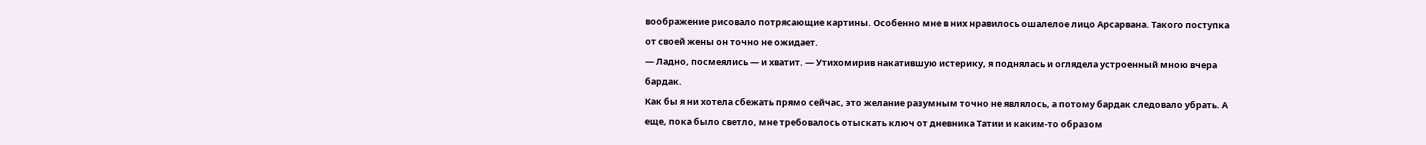воображение рисовало потрясающие картины. Особенно мне в них нравилось ошалелое лицо Арсарвана. Такого поступка от своей жены он точно не ожидает.
— Ладно, посмеялись — и хватит. — Утихомирив накатившую истерику, я поднялась и оглядела устроенный мною вчера бардак.
Как бы я ни хотела сбежать прямо сейчас, это желание разумным точно не являлось, а потому бардак следовало убрать. А еще, пока было светло, мне требовалось отыскать ключ от дневника Татии и каким-то образом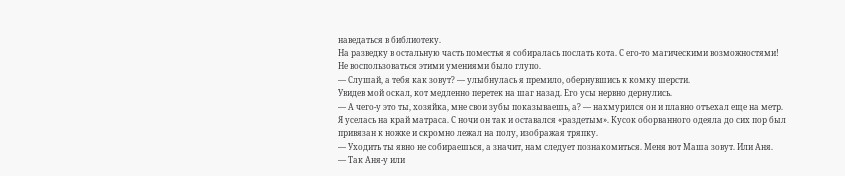наведаться в библиотеку.
На разведку в остальную часть поместья я собиралась послать кота. С его-то магическими возможностями! Не воспользоваться этими умениями было глупо.
— Слушай, а тебя как зовут? — улыбнулась я премило, обернувшись к комку шерсти.
Увидев мой оскал, кот медленно перетек на шаг назад. Его усы нервно дернулись.
— А чего-у это ты, хозяйка, мне свои зубы показываешь, а? — нахмурился он и плавно отъехал еще на метр.
Я уселась на край матраса. С ночи он так и оставался «раздетым». Кусок оборванного одеяла до сих пор был привязан к ножке и скромно лежал на полу, изображая тряпку.
— Уходить ты явно не собираешься, а значит, нам следует познакомиться. Меня вот Маша зовут. Или Аня.
— Так Аня-у или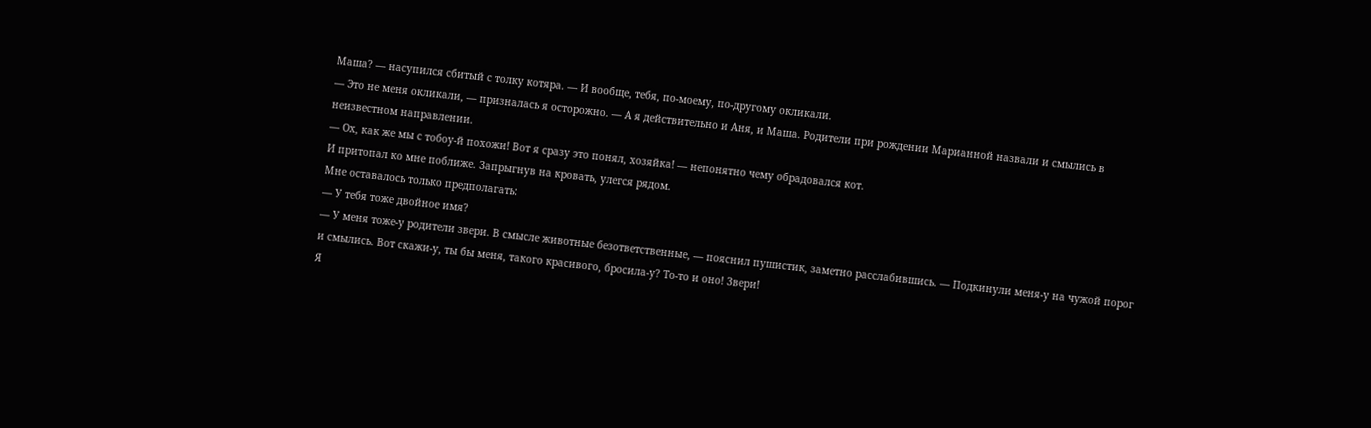Маша? — насупился сбитый с толку котяра. — И вообще, тебя, по-моему, по-другому окликали.
— Это не меня окликали, — призналась я осторожно. — А я действительно и Аня, и Маша. Родители при рождении Марианной назвали и смылись в неизвестном направлении.
— Ох, как же мы с тобоу-й похожи! Вот я сразу это понял, хозяйка! — непонятно чему обрадовался кот.
И притопал ко мне поближе. Запрыгнув на кровать, улегся рядом.
Мне оставалось только предполагать:
— У тебя тоже двойное имя?
— У меня тоже-у родители звери. В смысле животные безответственные, — пояснил пушистик, заметно расслабившись. — Подкинули меня-у на чужой порог и смылись. Вот скажи-у, ты бы меня, такого красивого, бросила-у? То-то и оно! Звери!
Я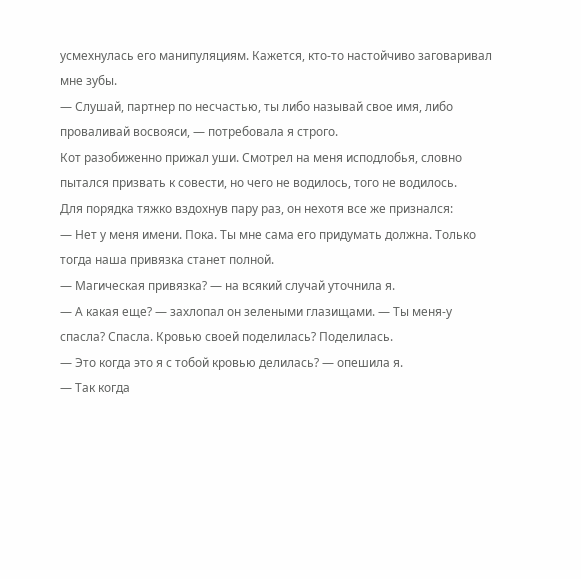усмехнулась его манипуляциям. Кажется, кто-то настойчиво заговаривал мне зубы.
— Слушай, партнер по несчастью, ты либо называй свое имя, либо проваливай восвояси, — потребовала я строго.
Кот разобиженно прижал уши. Смотрел на меня исподлобья, словно пытался призвать к совести, но чего не водилось, того не водилось.
Для порядка тяжко вздохнув пару раз, он нехотя все же признался:
— Нет у меня имени. Пока. Ты мне сама его придумать должна. Только тогда наша привязка станет полной.
— Магическая привязка? — на всякий случай уточнила я.
— А какая еще? — захлопал он зелеными глазищами. — Ты меня-у спасла? Спасла. Кровью своей поделилась? Поделилась.
— Это когда это я с тобой кровью делилась? — опешила я.
— Так когда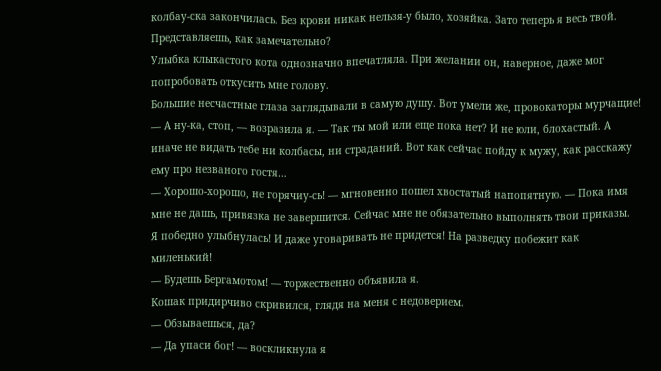колбау-ска закончилась. Без крови никак нельзя-у было, хозяйка. Зато теперь я весь твой. Представляешь, как замечательно?
Улыбка клыкастого кота однозначно впечатляла. При желании он, наверное, даже мог попробовать откусить мне голову.
Большие несчастные глаза заглядывали в самую душу. Вот умели же, провокаторы мурчащие!
— А ну-ка, стоп, — возразила я. — Так ты мой или еще пока нет? И не юли, блохастый. А иначе не видать тебе ни колбасы, ни страданий. Вот как сейчас пойду к мужу, как расскажу ему про незваного гостя…
— Хорошо-хорошо, не горячиу-сь! — мгновенно пошел хвостатый напопятную. — Пока имя мне не дашь, привязка не завершится. Сейчас мне не обязательно выполнять твои приказы.
Я победно улыбнулась! И даже уговаривать не придется! На разведку побежит как миленький!
— Будешь Бергамотом! — торжественно объявила я.
Кошак придирчиво скривился, глядя на меня с недоверием.
— Обзываешься, да?
— Да упаси бог! — воскликнула я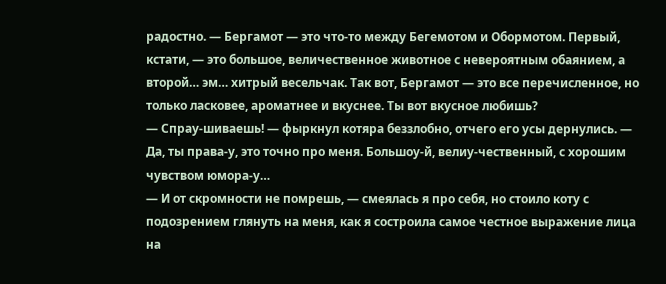радостно. — Бергамот — это что-то между Бегемотом и Обормотом. Первый, кстати, — это большое, величественное животное с невероятным обаянием, а второй… эм… хитрый весельчак. Так вот, Бергамот — это все перечисленное, но только ласковее, ароматнее и вкуснее. Ты вот вкусное любишь?
— Спрау-шиваешь! — фыркнул котяра беззлобно, отчего его усы дернулись. — Да, ты права-у, это точно про меня. Большоу-й, велиу-чественный, с хорошим чувством юмора-у…
— И от скромности не помрешь, — смеялась я про себя, но стоило коту с подозрением глянуть на меня, как я состроила самое честное выражение лица на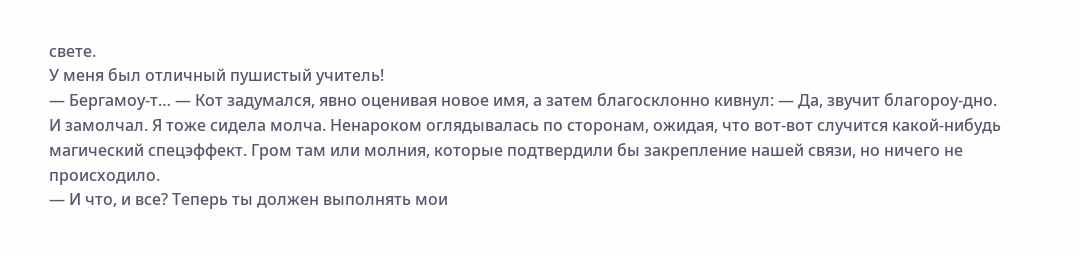свете.
У меня был отличный пушистый учитель!
— Бергамоу-т… — Кот задумался, явно оценивая новое имя, а затем благосклонно кивнул: — Да, звучит благороу-дно.
И замолчал. Я тоже сидела молча. Ненароком оглядывалась по сторонам, ожидая, что вот-вот случится какой-нибудь магический спецэффект. Гром там или молния, которые подтвердили бы закрепление нашей связи, но ничего не происходило.
— И что, и все? Теперь ты должен выполнять мои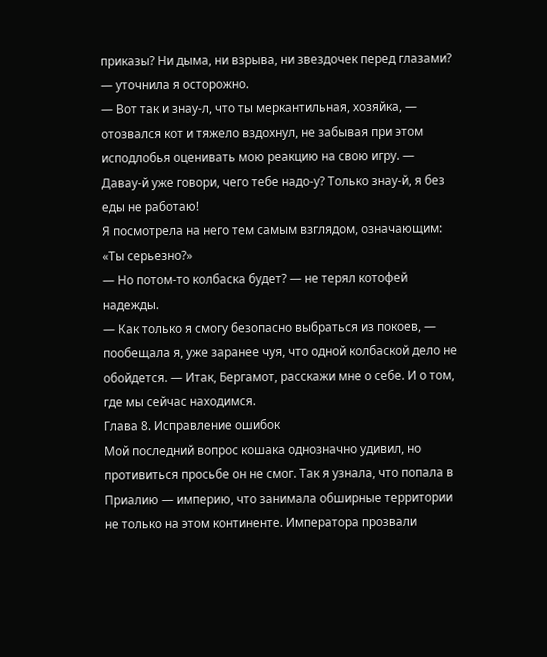приказы? Ни дыма, ни взрыва, ни звездочек перед глазами? — уточнила я осторожно.
— Вот так и знау-л, что ты меркантильная, хозяйка, — отозвался кот и тяжело вздохнул, не забывая при этом исподлобья оценивать мою реакцию на свою игру. — Давау-й уже говори, чего тебе надо-у? Только знау-й, я без еды не работаю!
Я посмотрела на него тем самым взглядом, означающим: «Ты серьезно?»
— Но потом-то колбаска будет? — не терял котофей надежды.
— Как только я смогу безопасно выбраться из покоев, — пообещала я, уже заранее чуя, что одной колбаской дело не обойдется. — Итак, Бергамот, расскажи мне о себе. И о том, где мы сейчас находимся.
Глава 8. Исправление ошибок
Мой последний вопрос кошака однозначно удивил, но противиться просьбе он не смог. Так я узнала, что попала в Приалию — империю, что занимала обширные территории не только на этом континенте. Императора прозвали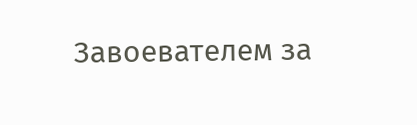Завоевателем за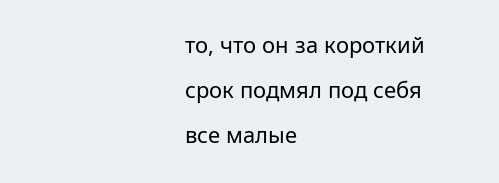то, что он за короткий срок подмял под себя все малые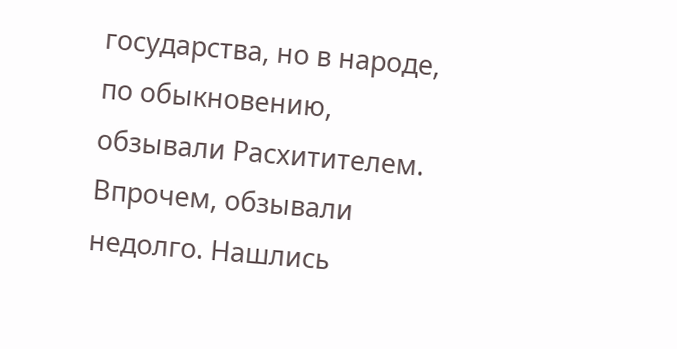государства, но в народе, по обыкновению, обзывали Расхитителем.
Впрочем, обзывали недолго. Нашлись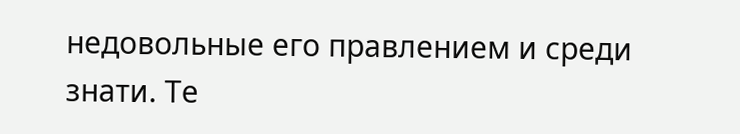недовольные его правлением и среди знати. Те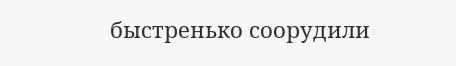быстренько соорудили